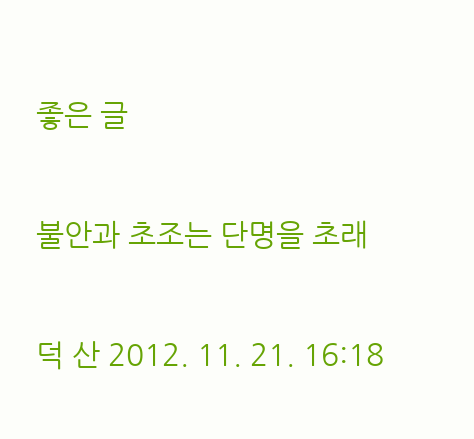좋은 글

불안과 초조는 단명을 초래

덕 산 2012. 11. 21. 16:18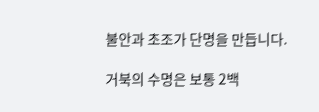불안과 초조가 단명을 만듭니다.

거북의 수명은 보통 2백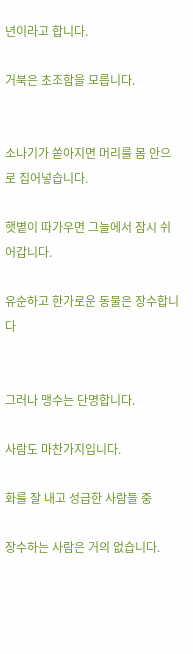년이라고 합니다.

거북은 초조함을 모릅니다.


소나기가 쏟아지면 머리를 몸 안으로 집어넣습니다.

햇볕이 따가우면 그늘에서 잠시 쉬어갑니다.

유순하고 한가로운 동물은 장수합니다


그러나 맹수는 단명합니다.

사람도 마찬가지입니다.

화를 잘 내고 성급한 사람들 중

장수하는 사람은 거의 없습니다.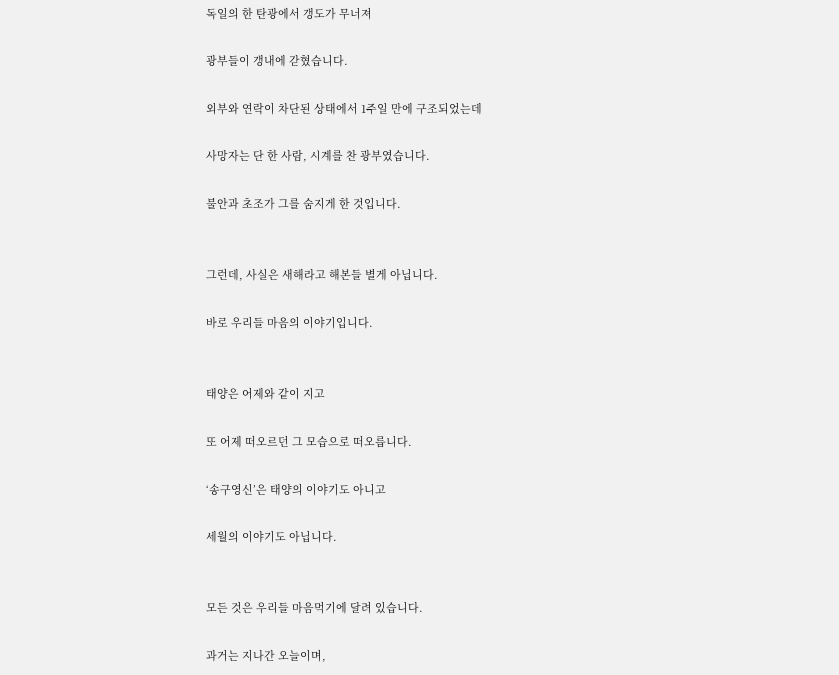독일의 한 탄광에서 갱도가 무너져

광부들이 갱내에 갇혔습니다.

외부와 연락이 차단된 상태에서 1주일 만에 구조되었는데

사망자는 단 한 사람, 시계를 찬 광부였습니다.

불안과 초조가 그를 숨지게 한 것입니다.


그런데, 사실은 새해라고 해본들 별게 아닙니다.

바로 우리들 마음의 이야기입니다.


태양은 어제와 같이 지고

또 어제 떠오르던 그 모습으로 떠오릅니다.

‘송구영신’은 태양의 이야기도 아니고

세월의 이야기도 아닙니다.


모든 것은 우리들 마음먹기에 달려 있습니다.

과거는 지나간 오늘이며,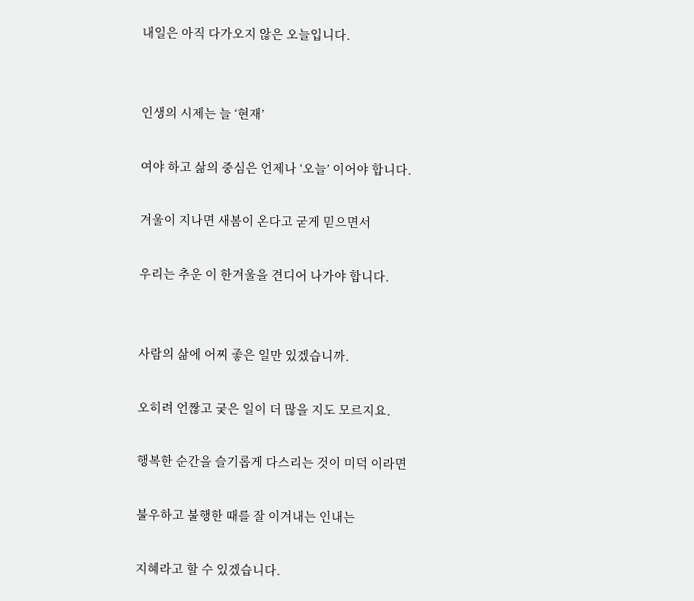내일은 아직 다가오지 않은 오늘입니다.


인생의 시제는 늘 ‘현재’

여야 하고 삶의 중심은 언제나 ‘오늘’ 이어야 합니다.

겨울이 지나면 새봄이 온다고 굳게 믿으면서

우리는 추운 이 한겨울을 견디어 나가야 합니다.


사람의 삶에 어찌 좋은 일만 있겠습니까.

오히려 언짢고 궂은 일이 더 많을 지도 모르지요.

행복한 순간을 슬기롭게 다스리는 것이 미덕 이라면

불우하고 불행한 때를 잘 이겨내는 인내는

지혜라고 할 수 있겠습니다.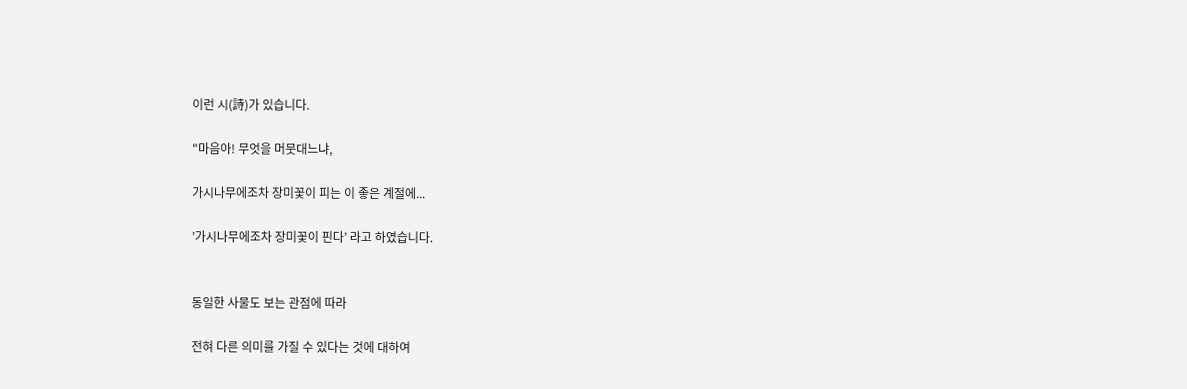이런 시(詩)가 있습니다.

"마음아! 무엇을 머뭇대느냐,

가시나무에조차 장미꽃이 피는 이 좋은 계절에...

’가시나무에조차 장미꽃이 핀다’ 라고 하였습니다.


동일한 사물도 보는 관점에 따라

전혀 다른 의미를 가질 수 있다는 것에 대하여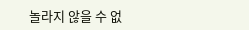놀라지 않을 수 없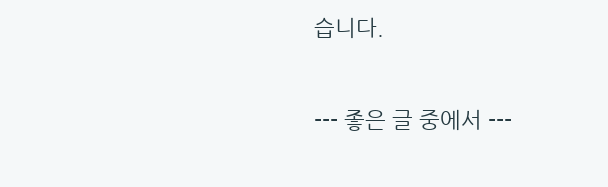습니다.


--- 좋은 글 중에서 ---